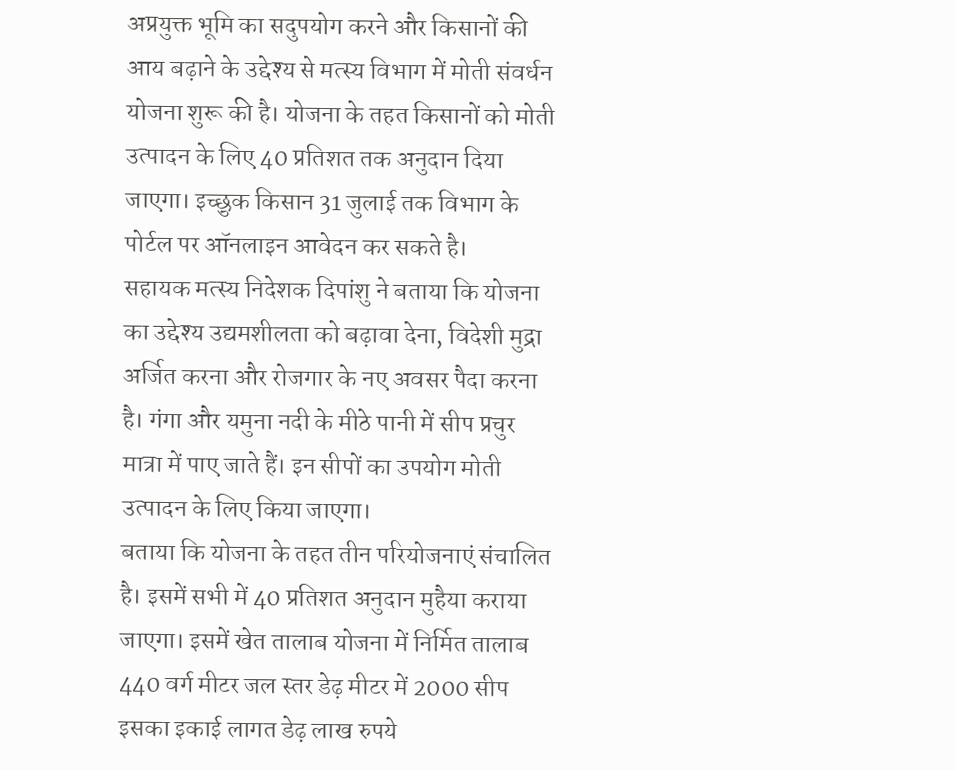अप्रयुक्त भूमि का सदुपयोग करने और किसानों की आय बढ़ाने के उद्देश्य से मत्स्य विभाग में मोती संवर्धन योजना शुरू की है। योजना के तहत किसानों को मोती उत्पादन के लिए 40 प्रतिशत तक अनुदान दिया जाएगा। इच्छ़ुक किसान 31 जुलाई तक विभाग के पोर्टल पर ऑनलाइन आवेदन कर सकते है।
सहायक मत्स्य निदेशक दिपांशु ने बताया कि योजना का उद्देश्य उद्यमशीलता को बढ़ावा देना, विदेशी मुद्रा अर्जित करना और रोजगार के नए अवसर पैदा करना है। गंगा और यमुना नदी के मीठे पानी में सीप प्रचुर मात्रा में पाए जाते हैं। इन सीपों का उपयोग मोती उत्पादन के लिए किया जाएगा।
बताया कि योजना के तहत तीन परियोजनाएं संचालित है। इसमें सभी में 40 प्रतिशत अनुदान मुहैया कराया जाएगा। इसमें खेत तालाब योजना में निर्मित तालाब 440 वर्ग मीटर जल स्तर डेढ़ मीटर में 2000 सीप इसका इकाई लागत डेढ़ लाख रुपये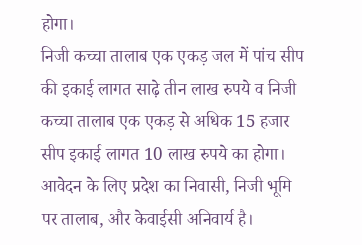होगा।
निजी कच्चा तालाब एक एकड़ जल में पांच सीप की इकाई लागत साढ़े तीन लाख रुपये व निजी कच्चा तालाब एक एकड़ से अधिक 15 हजार सीप इकाई लागत 10 लाख रुपये का होगा।
आवेदन के लिए प्रदेश का निवासी, निजी भूमि पर तालाब, और केवाईसी अनिवार्य है।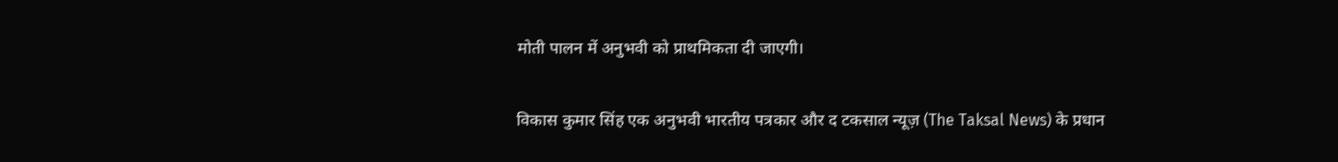मोती पालन में अनुभवी को प्राथमिकता दी जाएगी।

विकास कुमार सिंह एक अनुभवी भारतीय पत्रकार और द टकसाल न्यूज़ (The Taksal News) के प्रधान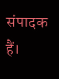संपादक हैं।